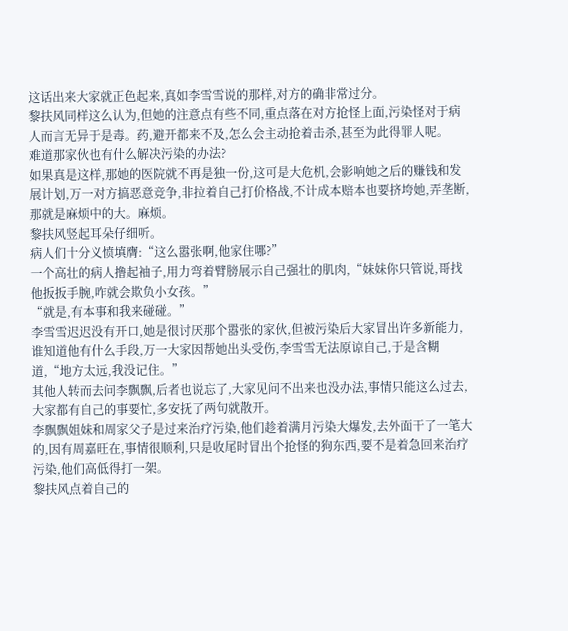这话出来大家就正色起来,真如李雪雪说的那样,对方的确非常过分。
黎扶风同样这么认为,但她的注意点有些不同,重点落在对方抢怪上面,污染怪对于病人而言无异于是毒。药,避开都来不及,怎么会主动抢着击杀,甚至为此得罪人呢。
难道那家伙也有什么解决污染的办法?
如果真是这样,那她的医院就不再是独一份,这可是大危机,会影响她之后的赚钱和发展计划,万一对方搞恶意竞争,非拉着自己打价格战,不计成本赔本也要挤垮她,弄垄断,那就是麻烦中的大。麻烦。
黎扶风竖起耳朵仔细听。
病人们十分义愤填膺:“这么嚣张啊,他家住哪?”
一个高壮的病人撸起袖子,用力弯着臂膀展示自己强壮的肌肉,“妹妹你只管说,哥找他扳扳手腕,咋就会欺负小女孩。”
“就是,有本事和我来碰碰。”
李雪雪迟迟没有开口,她是很讨厌那个嚣张的家伙,但被污染后大家冒出许多新能力,谁知道他有什么手段,万一大家因帮她出头受伤,李雪雪无法原谅自己,于是含糊道,“地方太远,我没记住。”
其他人转而去问李飘飘,后者也说忘了,大家见问不出来也没办法,事情只能这么过去,大家都有自己的事要忙,多安抚了两句就散开。
李飘飘姐妹和周家父子是过来治疗污染,他们趁着满月污染大爆发,去外面干了一笔大的,因有周嘉旺在,事情很顺利,只是收尾时冒出个抢怪的狗东西,要不是着急回来治疗污染,他们高低得打一架。
黎扶风点着自己的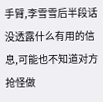手臂,李雪雪后半段话没透露什么有用的信息,可能也不知道对方抢怪做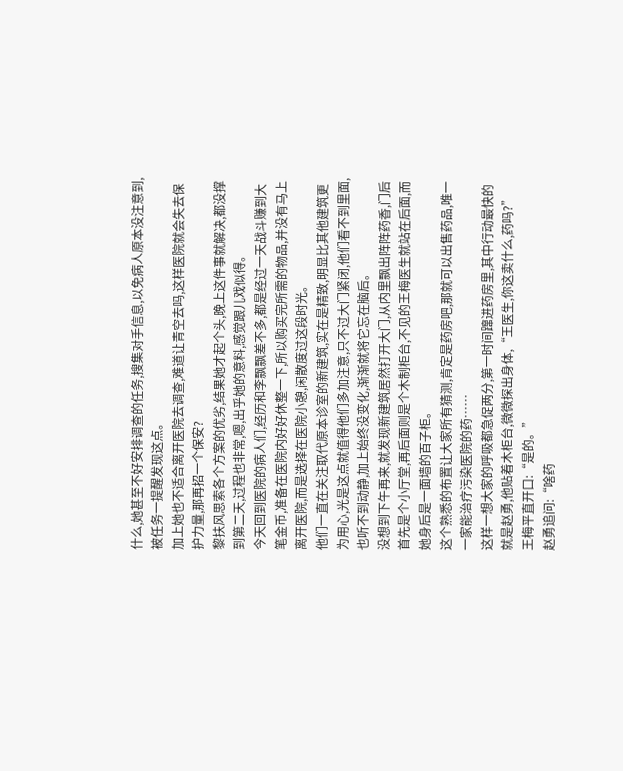什么,她甚至不好安排调查的任务,搜集对手信息,以免病人原本没注意到,被任务一提醒发现这点。
加上她也不适合离开医院去调查,难道让青空去吗,这样医院就会失去保护力量,那再招一个保安?
黎扶风思索各个方案的优劣,结果她才起个头,晚上这件事就解决,都没撑到第二天,过程也非常,嗯,出乎她的意料,感觉跟儿戏似得。
今天回到医院的病人们,经历和李飘飘差不多,都是经过一天战斗赚到大笔金币,准备在医院内好好休整一下,所以购买完所需的物品,并没有马上离开医院,而是选择在医院小憩,闲散度过这段时光。
他们一直在关注取代原本诊室的新建筑,实在是精致,明显比其他建筑更为用心,光是这点就值得他们多加注意,只不过大门紧闭,他们看不到里面,也听不到动静,加上始终没变化,渐渐就将它忘在脑后。
没想到下午再来,就发现新建筑居然打开大门,从内里飘出阵阵药香,门后首先是个小厅堂,再后面则是个木制柜台,不见的王梅医生就站在后面,而她身后是一面墙的百子柜。
这个熟悉的布置让大家所有猜测,肯定是药房吧,那就可以出售药品,唯一一家能治疗污染医院的药……
这样一想大家的呼吸都急促两分,第一时间蹿进药房里,其中行动最快的就是赵勇,他贴着木柜台,微微探出身体,“王医生,你这卖什么,药吗?”
王梅平直开口:“是的。”
赵勇追问:“啥药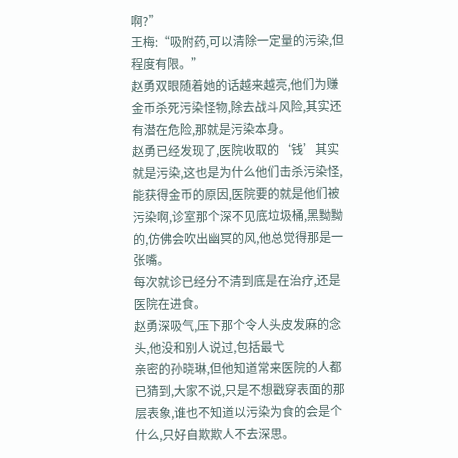啊?”
王梅:“吸附药,可以清除一定量的污染,但程度有限。”
赵勇双眼随着她的话越来越亮,他们为赚金币杀死污染怪物,除去战斗风险,其实还有潜在危险,那就是污染本身。
赵勇已经发现了,医院收取的‘钱’其实就是污染,这也是为什么他们击杀污染怪,能获得金币的原因,医院要的就是他们被污染啊,诊室那个深不见底垃圾桶,黑黝黝的,仿佛会吹出幽冥的风,他总觉得那是一张嘴。
每次就诊已经分不清到底是在治疗,还是医院在进食。
赵勇深吸气,压下那个令人头皮发麻的念头,他没和别人说过,包括最弋
亲密的孙晓琳,但他知道常来医院的人都已猜到,大家不说,只是不想戳穿表面的那层表象,谁也不知道以污染为食的会是个什么,只好自欺欺人不去深思。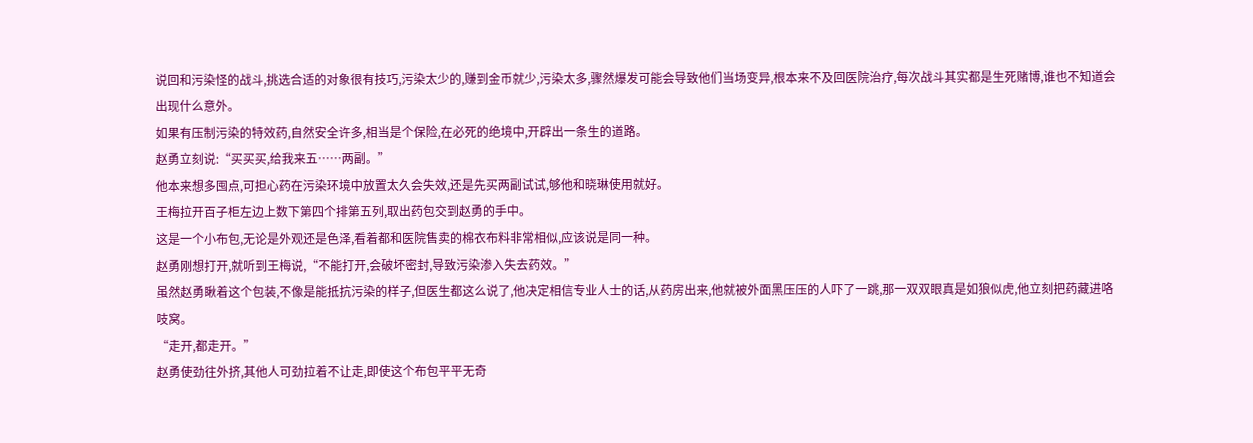说回和污染怪的战斗,挑选合适的对象很有技巧,污染太少的,赚到金币就少,污染太多,骤然爆发可能会导致他们当场变异,根本来不及回医院治疗,每次战斗其实都是生死赌博,谁也不知道会出现什么意外。
如果有压制污染的特效药,自然安全许多,相当是个保险,在必死的绝境中,开辟出一条生的道路。
赵勇立刻说:“买买买,给我来五……两副。”
他本来想多囤点,可担心药在污染环境中放置太久会失效,还是先买两副试试,够他和晓琳使用就好。
王梅拉开百子柜左边上数下第四个排第五列,取出药包交到赵勇的手中。
这是一个小布包,无论是外观还是色泽,看着都和医院售卖的棉衣布料非常相似,应该说是同一种。
赵勇刚想打开,就听到王梅说,“不能打开,会破坏密封,导致污染渗入失去药效。”
虽然赵勇瞅着这个包装,不像是能抵抗污染的样子,但医生都这么说了,他决定相信专业人士的话,从药房出来,他就被外面黑压压的人吓了一跳,那一双双眼真是如狼似虎,他立刻把药藏进咯吱窝。
“走开,都走开。”
赵勇使劲往外挤,其他人可劲拉着不让走,即使这个布包平平无奇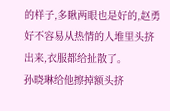的样子,多瞅两眼也是好的,赵勇好不容易从热情的人堆里头挤出来,衣服都给扯散了。
孙晓琳给他擦掉额头挤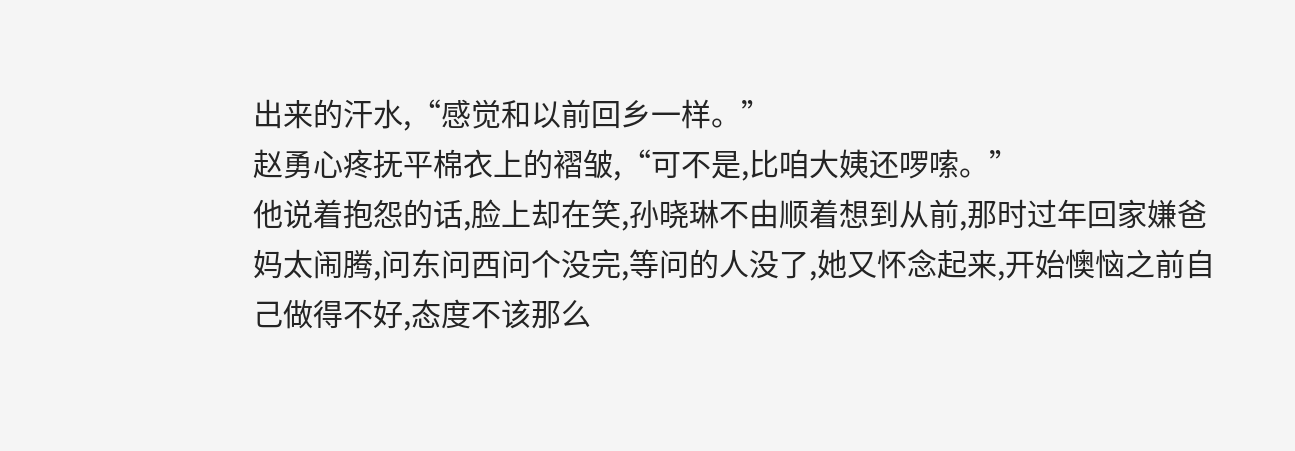出来的汗水,“感觉和以前回乡一样。”
赵勇心疼抚平棉衣上的褶皱,“可不是,比咱大姨还啰嗦。”
他说着抱怨的话,脸上却在笑,孙晓琳不由顺着想到从前,那时过年回家嫌爸妈太闹腾,问东问西问个没完,等问的人没了,她又怀念起来,开始懊恼之前自己做得不好,态度不该那么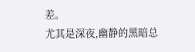差。
尤其是深夜,幽静的黑暗总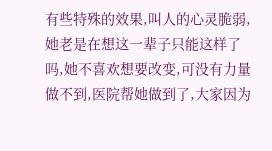有些特殊的效果,叫人的心灵脆弱,她老是在想这一辈子只能这样了吗,她不喜欢想要改变,可没有力量做不到,医院帮她做到了,大家因为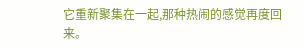它重新聚集在一起,那种热闹的感觉再度回来。